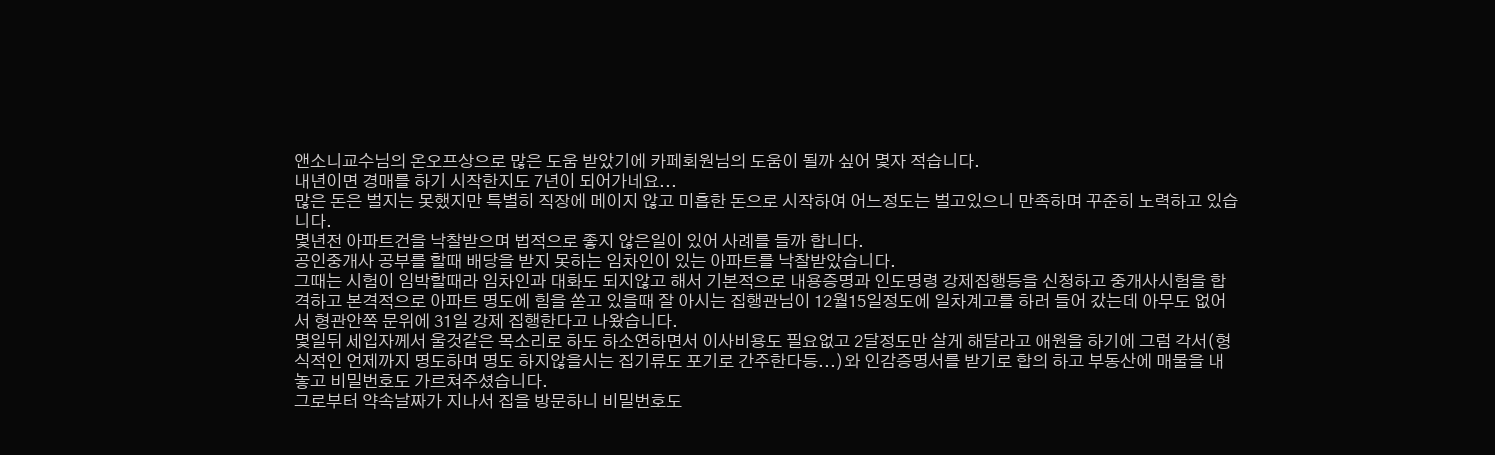앤소니교수님의 온오프상으로 많은 도움 받았기에 카페회원님의 도움이 될까 싶어 몇자 적습니다.
내년이면 경매를 하기 시작한지도 7년이 되어가네요...
많은 돈은 벌지는 못했지만 특별히 직장에 메이지 않고 미흡한 돈으로 시작하여 어느정도는 벌고있으니 만족하며 꾸준히 노력하고 있습니다.
몇년전 아파트건을 낙찰받으며 법적으로 좋지 않은일이 있어 사례를 들까 합니다.
공인중개사 공부를 할때 배당을 받지 못하는 임차인이 있는 아파트를 낙찰받았습니다.
그때는 시험이 임박할때라 임차인과 대화도 되지않고 해서 기본적으로 내용증명과 인도명령 강제집행등을 신청하고 중개사시험을 합격하고 본격적으로 아파트 명도에 힘을 쏟고 있을때 잘 아시는 집행관님이 12월15일정도에 일차계고를 하러 들어 갔는데 아무도 없어서 형관안쪽 문위에 31일 강제 집행한다고 나왔습니다.
몇일뒤 세입자께서 울것같은 목소리로 하도 하소연하면서 이사비용도 필요없고 2달정도만 살게 해달라고 애원을 하기에 그럼 각서(형식적인 언제까지 명도하며 명도 하지않을시는 집기류도 포기로 간주한다등...)와 인감증명서를 받기로 합의 하고 부동산에 매물을 내 놓고 비밀번호도 가르쳐주셨습니다.
그로부터 약속날짜가 지나서 집을 방문하니 비밀번호도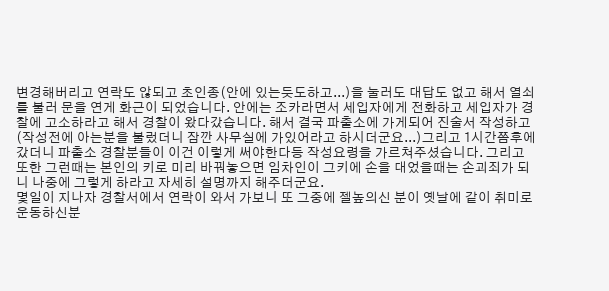변경해버리고 연락도 않되고 초인종(안에 있는듯도하고...)을 눌러도 대답도 없고 해서 열쇠를 불러 문을 연게 화근이 되었습니다. 안에는 조카라면서 세입자에게 전화하고 세입자가 경찰에 고소하라고 해서 경찰이 왔다갔습니다. 해서 결국 파출소에 가게되어 진술서 작성하고(작성전에 아는분을 불렀더니 잠깐 사무실에 가있어라고 하시더군요...)그리고 1시간쯤후에 갔더니 파출소 경찰분들이 이건 이렇게 써야한다등 작성요령을 가르쳐주셨습니다. 그리고 또한 그런때는 본인의 키로 미리 바꿔놓으면 임차인이 그키에 손을 대었을때는 손괴죄가 되니 나중에 그렇게 하라고 자세히 설명까지 해주더군요.
몇일이 지나자 경찰서에서 연락이 와서 가보니 또 그중에 젤높의신 분이 옛날에 같이 취미로 운동하신분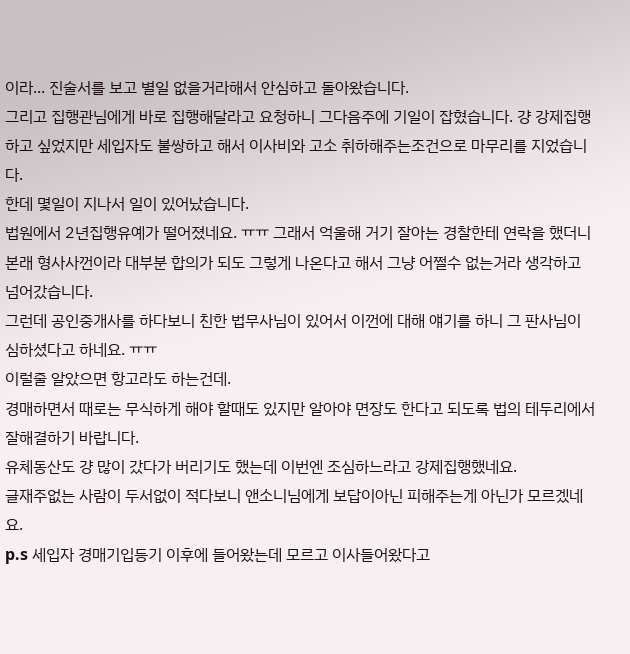이라... 진술서를 보고 별일 없을거라해서 안심하고 돌아왔습니다.
그리고 집행관님에게 바로 집행해달라고 요청하니 그다음주에 기일이 잡혔습니다. 걍 강제집행하고 싶었지만 세입자도 불쌍하고 해서 이사비와 고소 취하해주는조건으로 마무리를 지었습니다.
한데 몇일이 지나서 일이 있어났습니다.
법원에서 2년집행유예가 떨어졌네요. ㅠㅠ 그래서 억울해 거기 잘아는 경찰한테 연락을 했더니 본래 형사사껀이라 대부분 합의가 되도 그렇게 나온다고 해서 그냥 어쩔수 없는거라 생각하고 넘어갔습니다.
그런데 공인중개사를 하다보니 친한 법무사님이 있어서 이껀에 대해 얘기를 하니 그 판사님이 심하셨다고 하네요. ㅠㅠ
이럴줄 알았으면 항고라도 하는건데.
경매하면서 때로는 무식하게 해야 할때도 있지만 알아야 면장도 한다고 되도록 법의 테두리에서 잘해결하기 바랍니다.
유체동산도 걍 많이 갔다가 버리기도 했는데 이번엔 조심하느라고 강제집행했네요.
글재주없는 사람이 두서없이 적다보니 앤소니님에게 보답이아닌 피해주는게 아닌가 모르겠네요.
p.s 세입자 경매기입등기 이후에 들어왔는데 모르고 이사들어왔다고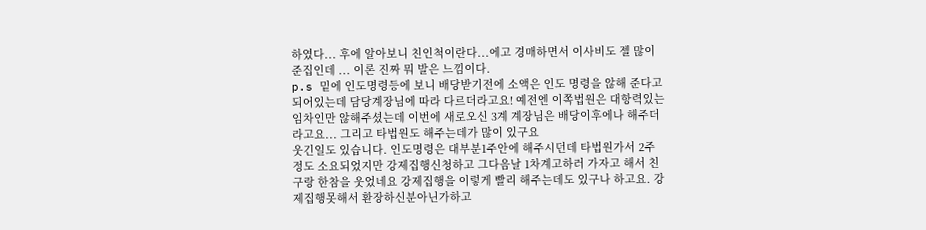하였다... 후에 알아보니 친인척이란다...에고 경매하면서 이사비도 젤 많이 준집인데 ... 이론 진짜 뭐 발은 느낌이다.
p.s 밑에 인도명령등에 보니 배당받기전에 소액은 인도 명령을 않해 준다고 되어있는데 담당계장님에 따라 다르더라고요! 예전엔 이쪽법원은 대항력있는 임차인만 않해주셨는데 이번에 새로오신 3계 계장님은 배당이후에나 해주더라고요... 그리고 타법원도 해주는데가 많이 있구요
웃긴일도 있습니다. 인도명령은 대부분1주안에 해주시던데 타법원가서 2주정도 소요되었지만 강제집행신청하고 그다음날 1차계고하러 가자고 해서 친구랑 한참을 웃었네요 강제집행을 이렇게 빨리 해주는데도 있구나 하고요. 강제집행못해서 환장하신분아닌가하고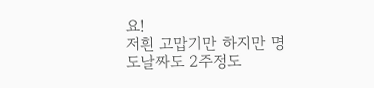요!
저흰 고맙기만 하지만 명도날짜도 2주정도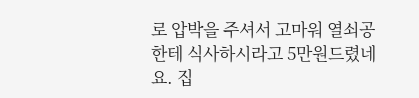로 압박을 주셔서 고마워 열쇠공한테 식사하시라고 5만원드렸네요. 집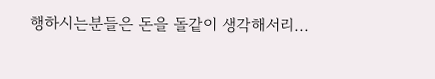행하시는분들은 돈을 돌같이 생각해서리...